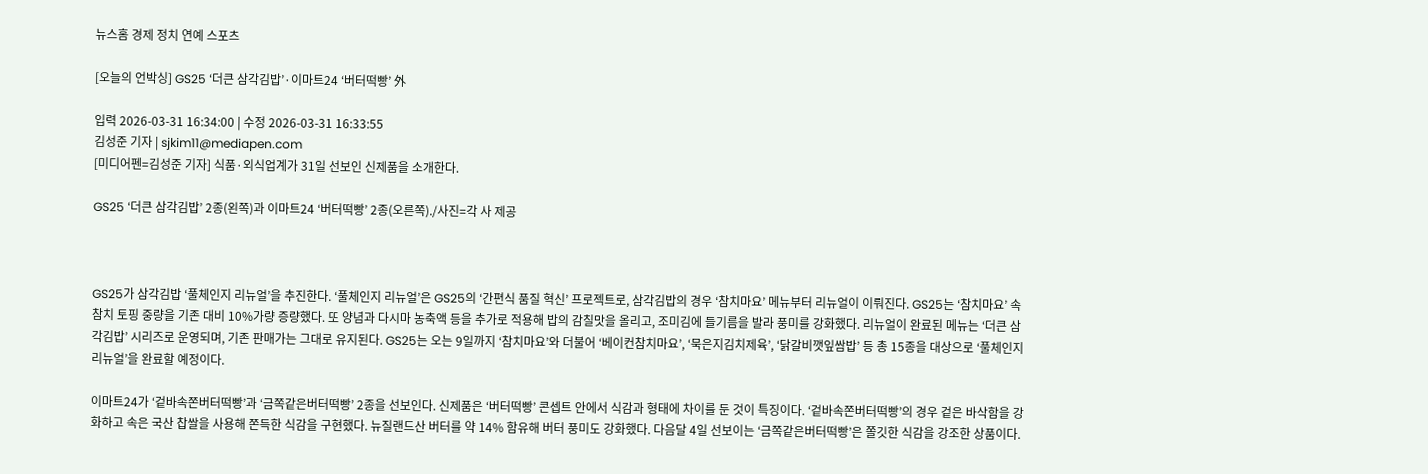뉴스홈 경제 정치 연예 스포츠

[오늘의 언박싱] GS25 ‘더큰 삼각김밥’·이마트24 ‘버터떡빵’ 外

입력 2026-03-31 16:34:00 | 수정 2026-03-31 16:33:55
김성준 기자 | sjkim11@mediapen.com
[미디어펜=김성준 기자] 식품·외식업계가 31일 선보인 신제품을 소개한다.

GS25 ‘더큰 삼각김밥’ 2종(왼쪽)과 이마트24 ‘버터떡빵’ 2종(오른쪽)./사진=각 사 제공



GS25가 삼각김밥 ‘풀체인지 리뉴얼’을 추진한다. ‘풀체인지 리뉴얼’은 GS25의 ‘간편식 품질 혁신’ 프로젝트로, 삼각김밥의 경우 ‘참치마요’ 메뉴부터 리뉴얼이 이뤄진다. GS25는 ‘참치마요’ 속 참치 토핑 중량을 기존 대비 10%가량 증량했다. 또 양념과 다시마 농축액 등을 추가로 적용해 밥의 감칠맛을 올리고, 조미김에 들기름을 발라 풍미를 강화했다. 리뉴얼이 완료된 메뉴는 ‘더큰 삼각김밥’ 시리즈로 운영되며, 기존 판매가는 그대로 유지된다. GS25는 오는 9일까지 ‘참치마요’와 더불어 ‘베이컨참치마요’, ‘묵은지김치제육’, ‘닭갈비깻잎쌈밥’ 등 총 15종을 대상으로 ‘풀체인지 리뉴얼’을 완료할 예정이다.

이마트24가 ‘겉바속쫀버터떡빵’과 ‘금쪽같은버터떡빵’ 2종을 선보인다. 신제품은 ‘버터떡빵’ 콘셉트 안에서 식감과 형태에 차이를 둔 것이 특징이다. ‘겉바속쫀버터떡빵’의 경우 겉은 바삭함을 강화하고 속은 국산 찹쌀을 사용해 쫀득한 식감을 구현했다. 뉴질랜드산 버터를 약 14% 함유해 버터 풍미도 강화했다. 다음달 4일 선보이는 ‘금쪽같은버터떡빵’은 쫄깃한 식감을 강조한 상품이다.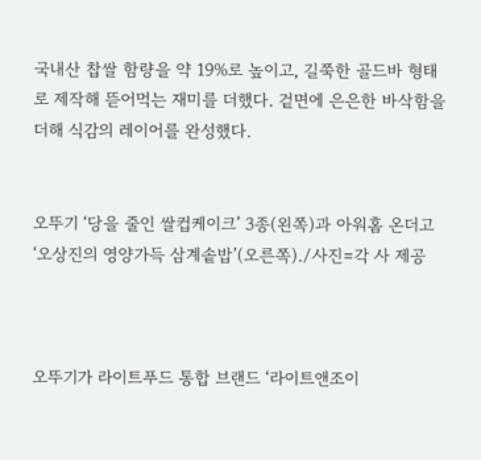국내산 찹쌀 함량을 약 19%로 높이고, 길쭉한 골드바 형태로 제작해 뜯어먹는 재미를 더했다. 겉면에 은은한 바삭함을 더해 식감의 레이어를 완성했다.


오뚜기 ‘당을 줄인 쌀컵케이크’ 3종(왼쪽)과 아워홈 온더고 ‘오상진의 영양가득 삼계솥밥’(오른쪽)./사진=각 사 제공



오뚜기가 라이트푸드 통합 브랜드 ‘라이트앤조이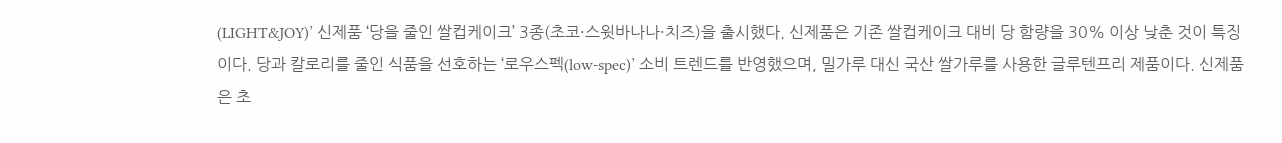(LIGHT&JOY)’ 신제품 ‘당을 줄인 쌀컵케이크’ 3종(초코·스윗바나나·치즈)을 출시했다. 신제품은 기존 쌀컵케이크 대비 당 함량을 30% 이상 낮춘 것이 특징이다. 당과 칼로리를 줄인 식품을 선호하는 ‘로우스펙(low-spec)’ 소비 트렌드를 반영했으며, 밀가루 대신 국산 쌀가루를 사용한 글루텐프리 제품이다. 신제품은 초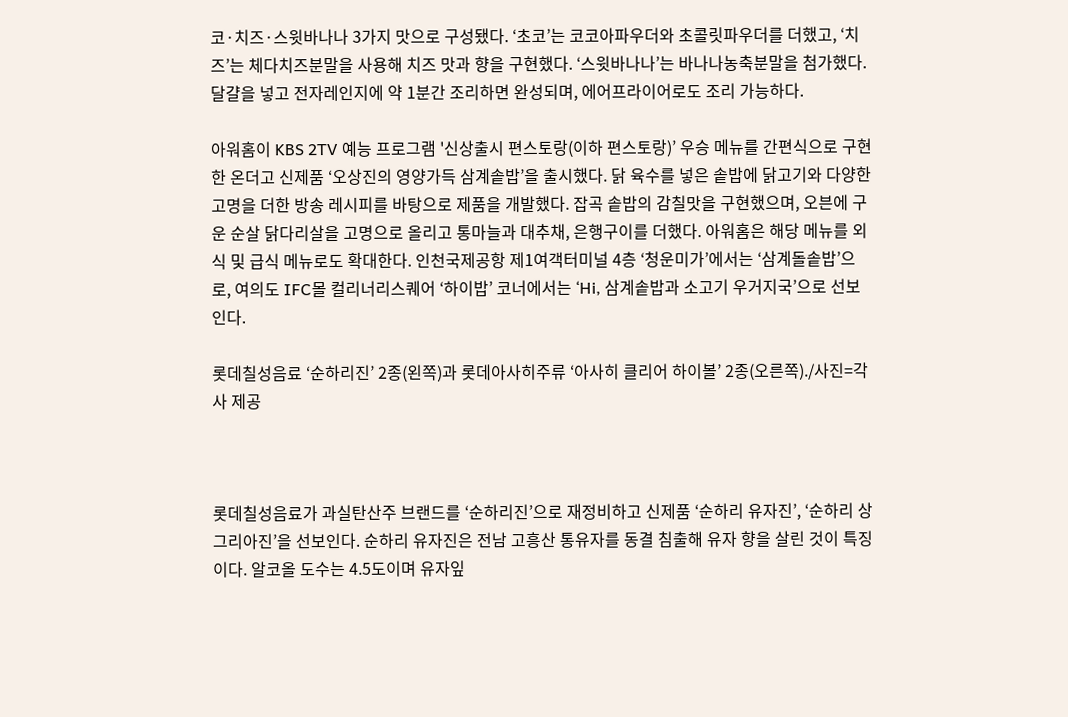코·치즈·스윗바나나 3가지 맛으로 구성됐다. ‘초코’는 코코아파우더와 초콜릿파우더를 더했고, ‘치즈’는 체다치즈분말을 사용해 치즈 맛과 향을 구현했다. ‘스윗바나나’는 바나나농축분말을 첨가했다. 달걀을 넣고 전자레인지에 약 1분간 조리하면 완성되며, 에어프라이어로도 조리 가능하다.

아워홈이 KBS 2TV 예능 프로그램 '신상출시 편스토랑(이하 편스토랑)’ 우승 메뉴를 간편식으로 구현한 온더고 신제품 ‘오상진의 영양가득 삼계솥밥’을 출시했다. 닭 육수를 넣은 솥밥에 닭고기와 다양한 고명을 더한 방송 레시피를 바탕으로 제품을 개발했다. 잡곡 솥밥의 감칠맛을 구현했으며, 오븐에 구운 순살 닭다리살을 고명으로 올리고 통마늘과 대추채, 은행구이를 더했다. 아워홈은 해당 메뉴를 외식 및 급식 메뉴로도 확대한다. 인천국제공항 제1여객터미널 4층 ‘청운미가’에서는 ‘삼계돌솥밥’으로, 여의도 IFC몰 컬리너리스퀘어 ‘하이밥’ 코너에서는 ‘Hi, 삼계솥밥과 소고기 우거지국’으로 선보인다.

롯데칠성음료 ‘순하리진’ 2종(왼쪽)과 롯데아사히주류 ‘아사히 클리어 하이볼’ 2종(오른쪽)./사진=각 사 제공



롯데칠성음료가 과실탄산주 브랜드를 ‘순하리진’으로 재정비하고 신제품 ‘순하리 유자진’, ‘순하리 상그리아진’을 선보인다. 순하리 유자진은 전남 고흥산 통유자를 동결 침출해 유자 향을 살린 것이 특징이다. 알코올 도수는 4.5도이며 유자잎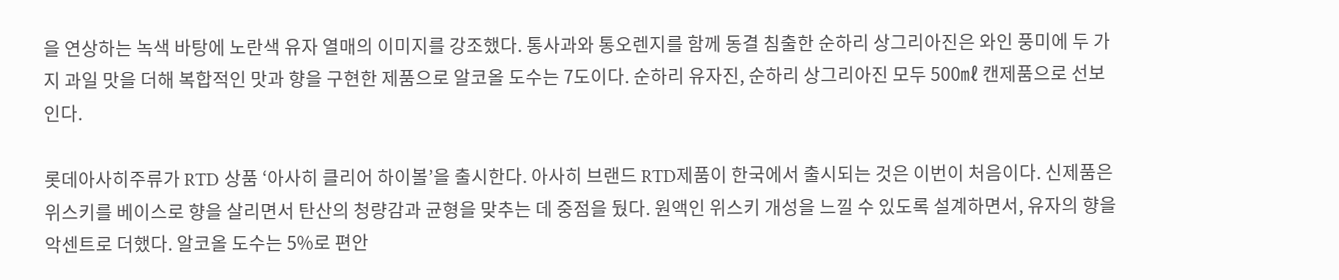을 연상하는 녹색 바탕에 노란색 유자 열매의 이미지를 강조했다. 통사과와 통오렌지를 함께 동결 침출한 순하리 상그리아진은 와인 풍미에 두 가지 과일 맛을 더해 복합적인 맛과 향을 구현한 제품으로 알코올 도수는 7도이다. 순하리 유자진, 순하리 상그리아진 모두 500㎖ 캔제품으로 선보인다.

롯데아사히주류가 RTD 상품 ‘아사히 클리어 하이볼’을 출시한다. 아사히 브랜드 RTD제품이 한국에서 출시되는 것은 이번이 처음이다. 신제품은 위스키를 베이스로 향을 살리면서 탄산의 청량감과 균형을 맞추는 데 중점을 뒀다. 원액인 위스키 개성을 느낄 수 있도록 설계하면서, 유자의 향을 악센트로 더했다. 알코올 도수는 5%로 편안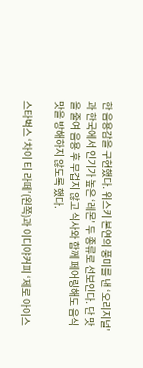한 음용감을 구현했다. 위스키 본연의 풍미를 낸 ‘오리지널’과 한국에서 인기가 높은 ‘레몬’ 두 종류로 선보인다. 단 맛을 줄여 음용 후 무겁지 않고 식사와 함께 페어링해도 음식 맛을 방해하지 않도록 했다.

스타벅스 ‘차이 티 라떼’(왼쪽)과 이디야커피 ‘제로 아이스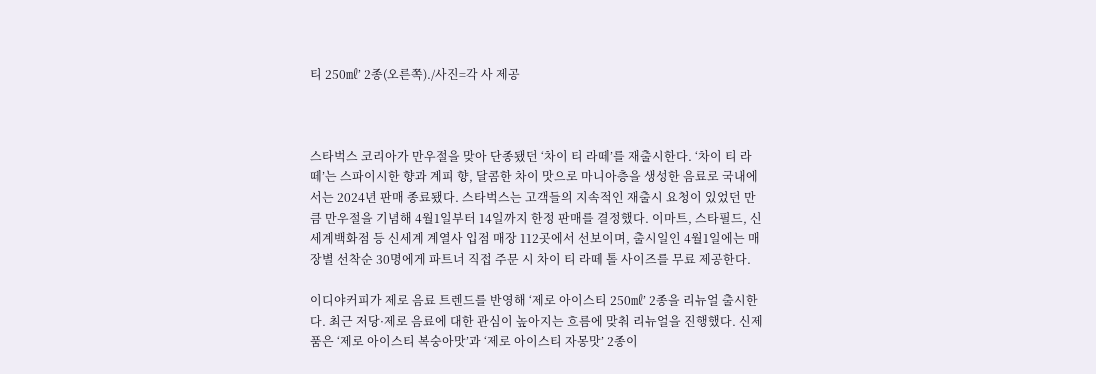티 250㎖’ 2종(오른쪽)./사진=각 사 제공



스타벅스 코리아가 만우절을 맞아 단종됐던 ‘차이 티 라떼’를 재출시한다. ‘차이 티 라떼’는 스파이시한 향과 계피 향, 달콤한 차이 맛으로 마니아층을 생성한 음료로 국내에서는 2024년 판매 종료됐다. 스타벅스는 고객들의 지속적인 재출시 요청이 있었던 만큼 만우절을 기념해 4월1일부터 14일까지 한정 판매를 결정했다. 이마트, 스타필드, 신세계백화점 등 신세계 계열사 입점 매장 112곳에서 선보이며, 출시일인 4월1일에는 매장별 선착순 30명에게 파트너 직접 주문 시 차이 티 라떼 톨 사이즈를 무료 제공한다.

이디야커피가 제로 음료 트렌드를 반영해 ‘제로 아이스티 250㎖’ 2종을 리뉴얼 출시한다. 최근 저당·제로 음료에 대한 관심이 높아지는 흐름에 맞춰 리뉴얼을 진행했다. 신제품은 ‘제로 아이스티 복숭아맛’과 ‘제로 아이스티 자몽맛’ 2종이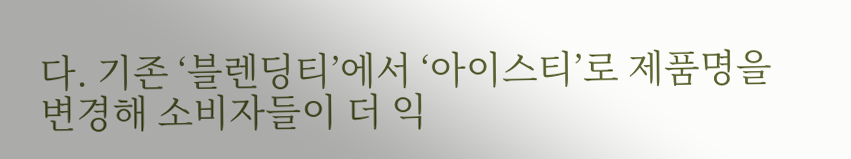다. 기존 ‘블렌딩티’에서 ‘아이스티’로 제품명을 변경해 소비자들이 더 익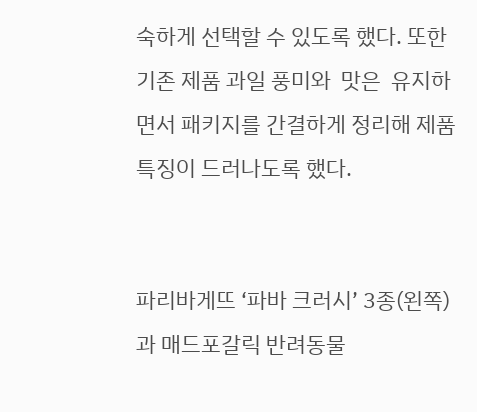숙하게 선택할 수 있도록 했다. 또한 기존 제품 과일 풍미와  맛은  유지하면서 패키지를 간결하게 정리해 제품 특징이 드러나도록 했다.


파리바게뜨 ‘파바 크러시’ 3종(왼쪽)과 매드포갈릭 반려동물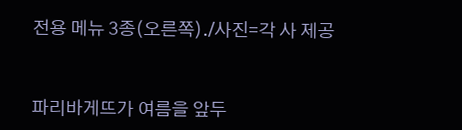전용 메뉴 3종(오른쪽)./사진=각 사 제공



파리바게뜨가 여름을 앞두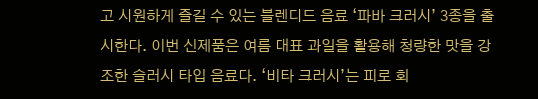고 시원하게 즐길 수 있는 블렌디드 음료 ‘파바 크러시’ 3종을 출시한다. 이번 신제품은 여름 대표 과일을 활용해 청량한 맛을 강조한 슬러시 타입 음료다. ‘비타 크러시’는 피로 회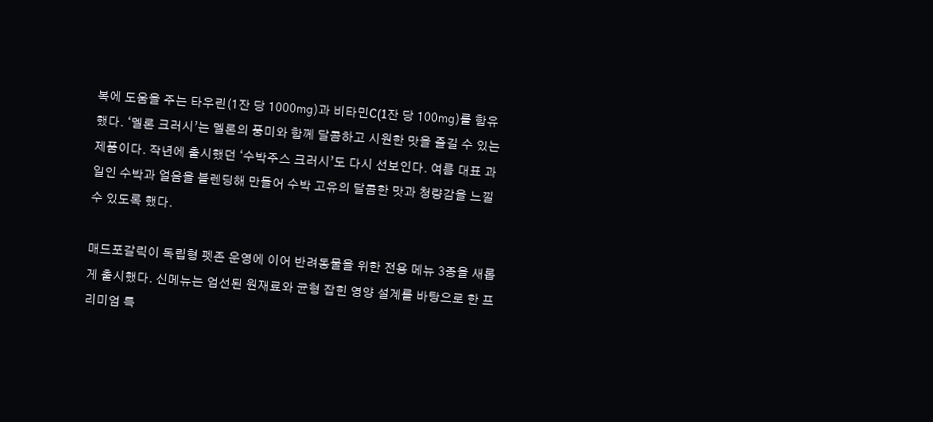복에 도움을 주는 타우린(1잔 당 1000㎎)과 비타민C(1잔 당 100㎎)를 함유했다. ‘멜론 크러시’는 멜론의 풍미와 함께 달콤하고 시원한 맛을 즐길 수 있는 제품이다. 작년에 출시했던 ‘수박주스 크러시’도 다시 선보인다. 여름 대표 과일인 수박과 얼음을 블렌딩해 만들어 수박 고유의 달콤한 맛과 청량감을 느낄 수 있도록 했다.

매드포갈릭이 독립형 펫존 운영에 이어 반려동물을 위한 전용 메뉴 3종을 새롭게 출시했다. 신메뉴는 엄선된 원재료와 균형 잡힌 영양 설계를 바탕으로 한 프리미엄 특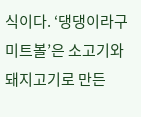식이다. ‘댕댕이라구 미트볼’은 소고기와 돼지고기로 만든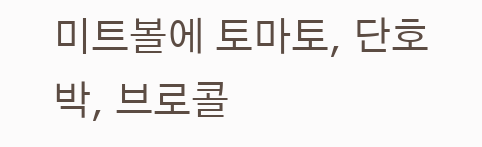미트볼에 토마토, 단호박, 브로콜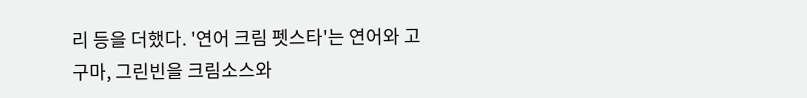리 등을 더했다. '연어 크림 펫스타'는 연어와 고구마, 그린빈을 크림소스와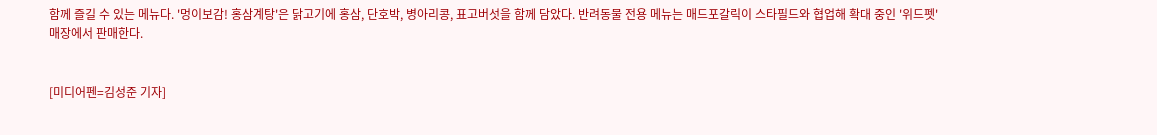함께 즐길 수 있는 메뉴다. '멍이보감! 홍삼계탕'은 닭고기에 홍삼, 단호박, 병아리콩, 표고버섯을 함께 담았다. 반려동물 전용 메뉴는 매드포갈릭이 스타필드와 협업해 확대 중인 '위드펫' 매장에서 판매한다.


[미디어펜=김성준 기자]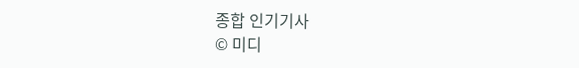종합 인기기사
© 미디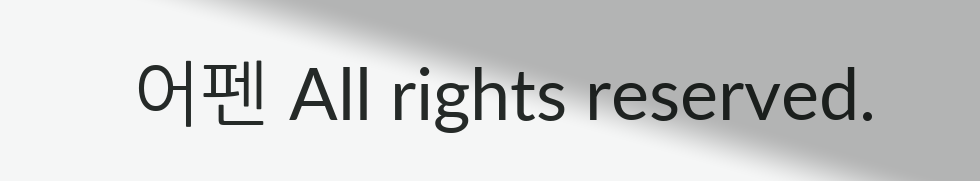어펜 All rights reserved.